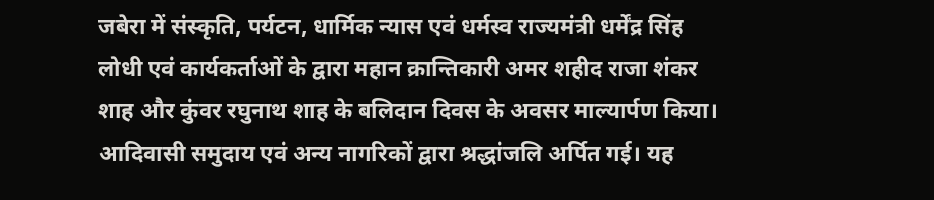जबेरा में संस्कृति, पर्यटन, धार्मिक न्यास एवं धर्मस्व राज्यमंत्री धर्मेंद्र सिंह लोधी एवं कार्यकर्ताओं के द्वारा महान क्रान्तिकारी अमर शहीद राजा शंकर शाह और कुंवर रघुनाथ शाह के बलिदान दिवस के अवसर माल्यार्पण किया। आदिवासी समुदाय एवं अन्य नागरिकों द्वारा श्रद्धांजलि अर्पित गई। यह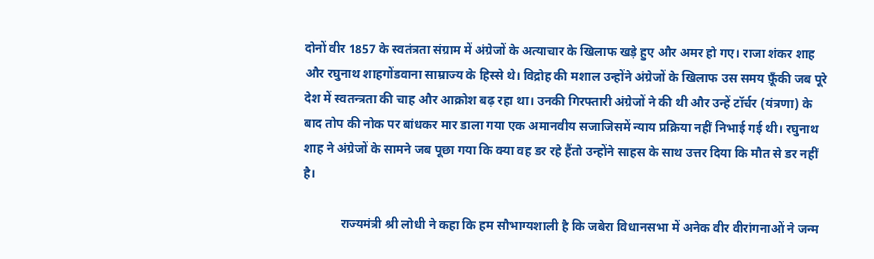दोनों वीर 1857 के स्वतंत्रता संग्राम में अंग्रेजों के अत्याचार के खिलाफ खड़े हुए और अमर हो गए। राजा शंकर शाह और रघुनाथ शाहगोंडवाना साम्राज्य के हिस्से थे। विद्रोह की मशाल उन्होंने अंग्रेजों के खिलाफ उस समय फ़ूँकी जब पूरे देश में स्वतन्त्रता की चाह और आक्रोश बढ़ रहा था। उनकी गिरफ्तारी अंग्रेजों ने की थी और उन्हें टॉर्चर (यंत्रणा) के बाद तोप की नोक पर बांधकर मार डाला गया एक अमानवीय सजाजिसमें न्याय प्रक्रिया नहीं निभाई गई थी। रघुनाथ शाह ने अंग्रेजों के सामने जब पूछा गया कि क्या वह डर रहे हैंतो उन्होंने साहस के साथ उत्तर दिया कि मौत से डर नहीं है।

            राज्यमंत्री श्री लोधी ने कहा कि हम सौभाग्यशाली है कि जबेरा विधानसभा में अनेक वीर वीरांगनाओं ने जन्म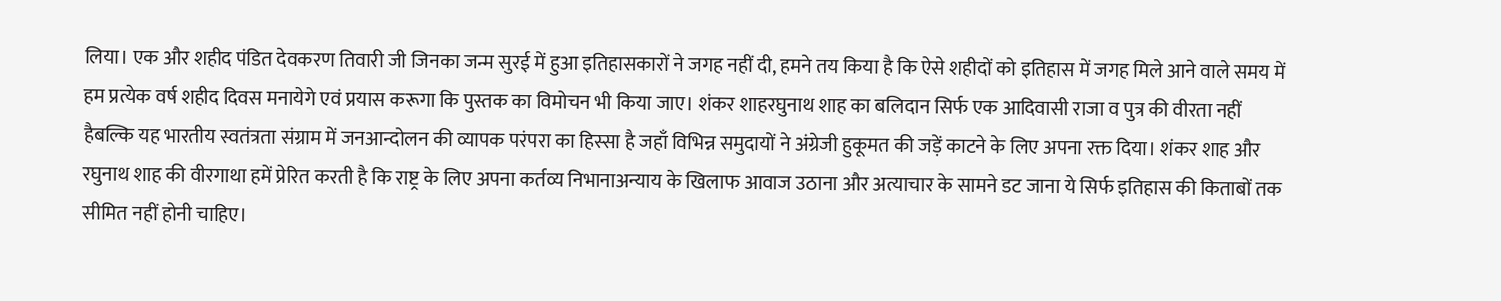लिया। एक और शहीद पंडित देवकरण तिवारी जी जिनका जन्म सुरई में हुआ इतिहासकारों ने जगह नहीं दी, हमने तय किया है कि ऐसे शहीदों को इतिहास में जगह मिले आने वाले समय में हम प्रत्येक वर्ष शहीद दिवस मनायेगे एवं प्रयास करूगा कि पुस्तक का विमोचन भी किया जाए। शंकर शाहरघुनाथ शाह का बलिदान सिर्फ एक आदिवासी राजा व पुत्र की वीरता नहीं हैबल्कि यह भारतीय स्वतंत्रता संग्राम में जनआन्दोलन की व्यापक परंपरा का हिस्सा है जहाँ विभिन्न समुदायों ने अंग्रेजी हुकूमत की जड़ें काटने के लिए अपना रक्त दिया। शंकर शाह और रघुनाथ शाह की वीरगाथा हमें प्रेरित करती है कि राष्ट्र के लिए अपना कर्तव्य निभानाअन्याय के खिलाफ आवाज उठाना और अत्याचार के सामने डट जाना ये सिर्फ इतिहास की किताबों तक सीमित नहीं होनी चाहिए।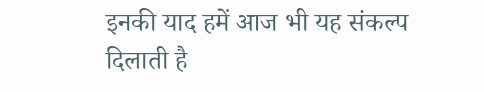इनकी याद हमें आज भी यह संकल्प दिलाती है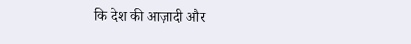कि देश की आज़ादी और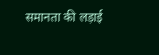समानता की लड़ाई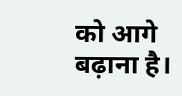को आगे बढ़ाना है।